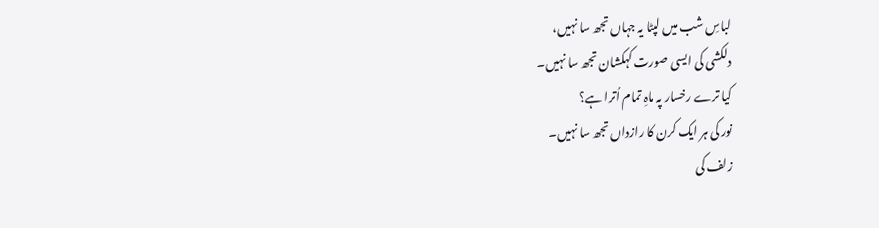لباسِ شب میں لپٹا یہ جہاں تجھ سا نہیں،
دلکشی کی ایسی صورت کہکشان تجھ سا نہیں۔
کیا ترے رخسار پہ ماہِ تمام اُترا ہے؟
نور کی ہر ایک کرن کا رازداں تجھ سا نہیں۔
زلف کی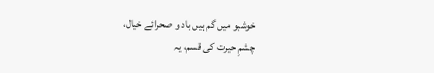خوشبو میں گم ہیں باد و صحرائے خیال،
چشمِ حیرت کی قسم، یہ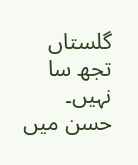گلستاں تجھ سا نہیں۔
حسن میں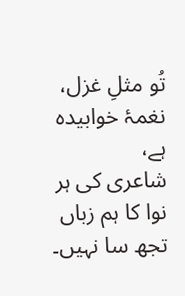تُو مثلِ غزل، نغمۂ خوابیدہ ہے،
شاعری کی ہر نوا کا ہم زباں تجھ سا نہیں۔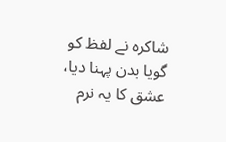شاکرہ نے لفظ کو گویا بدن پہنا دیا،
عشق کا یہ نرم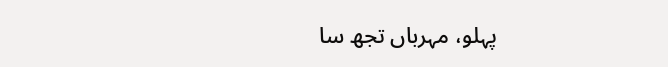پہلو، مہرباں تجھ سا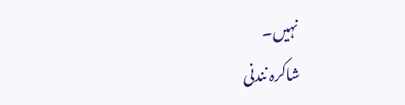نہیں۔
شاکرہ نندنی